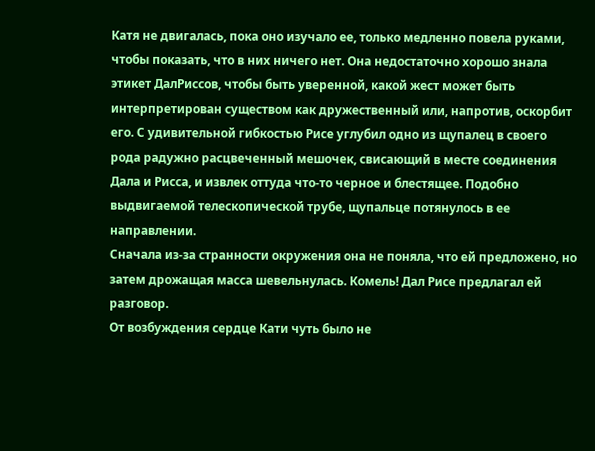Катя не двигалась, пока оно изучало ее, только медленно повела руками, чтобы показать, что в них ничего нет. Она недостаточно хорошо знала этикет ДалРиссов, чтобы быть уверенной, какой жест может быть интерпретирован существом как дружественный или, напротив, оскорбит его. С удивительной гибкостью Рисе углубил одно из щупалец в своего рода радужно расцвеченный мешочек, свисающий в месте соединения Дала и Рисса, и извлек оттуда что-то черное и блестящее. Подобно выдвигаемой телескопической трубе, щупальце потянулось в ее направлении.
Сначала из-за странности окружения она не поняла, что ей предложено, но затем дрожащая масса шевельнулась. Комель! Дал Рисе предлагал ей разговор.
От возбуждения сердце Кати чуть было не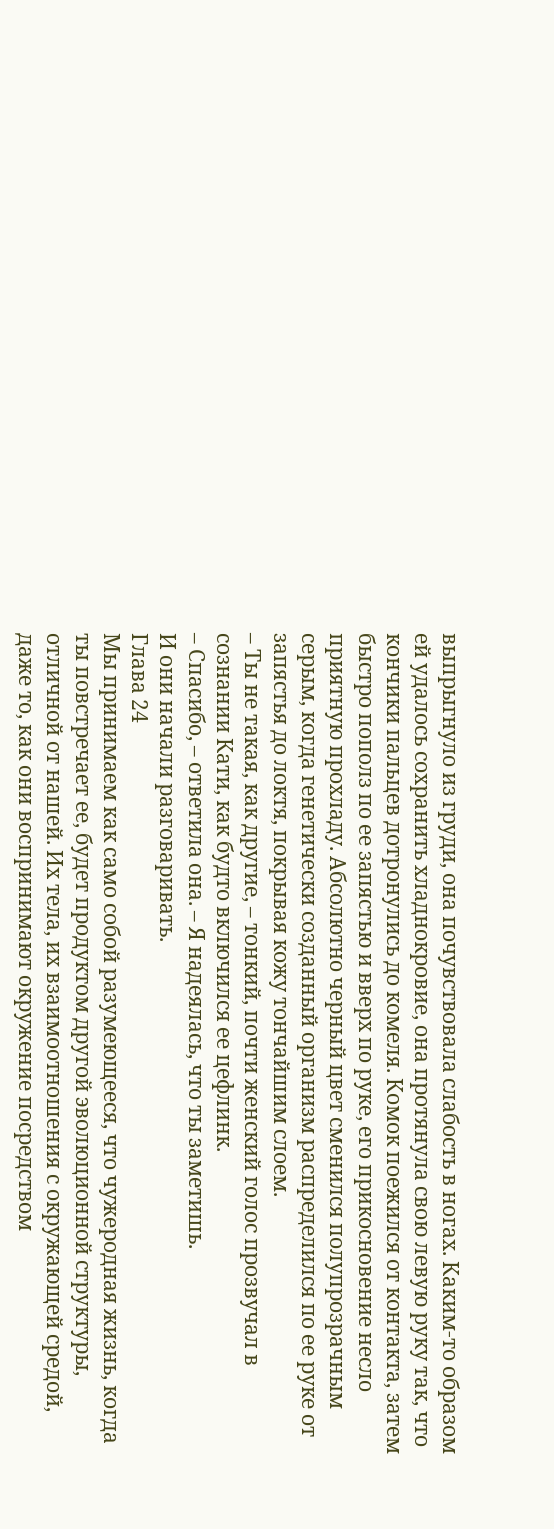выпрыгнуло из груди, она почувствовала слабость в ногах. Каким-то образом ей удалось сохранить хладнокровие, она протянула свою левую руку так, что кончики пальцев дотронулись до комеля. Комок поежился от контакта, затем быстро пополз по ее запястью и вверх по руке, его прикосновение несло приятную прохладу. Абсолютно черный цвет сменился полупрозрачным серым, когда генетически созданный организм распределился по ее руке от запястья до локтя, покрывая кожу тончайшим слоем.
– Ты не такая, как другие, – тонкий, почти женский голос прозвучал в сознании Кати, как будто включился ее цефлинк.
– Спасибо, – ответила она. – Я надеялась, что ты заметишь.
И они начали разговаривать.
Глава 24
Мы принимаем как само собой разумеющееся, что чужеродная жизнь, когда ты повстречает ее, будет продуктом другой эволюционной структуры, отличной от нашей. Их тела, их взаимоотношения с окружающей средой, даже то, как они воспринимают окружение посредством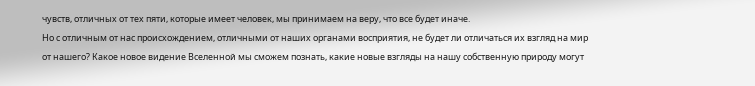чувств, отличных от тех пяти, которые имеет человек, мы принимаем на веру, что все будет иначе.
Но с отличным от нас происхождением, отличными от наших органами восприятия, не будет ли отличаться их взгляд на мир от нашего? Какое новое видение Вселенной мы сможем познать, какие новые взгляды на нашу собственную природу могут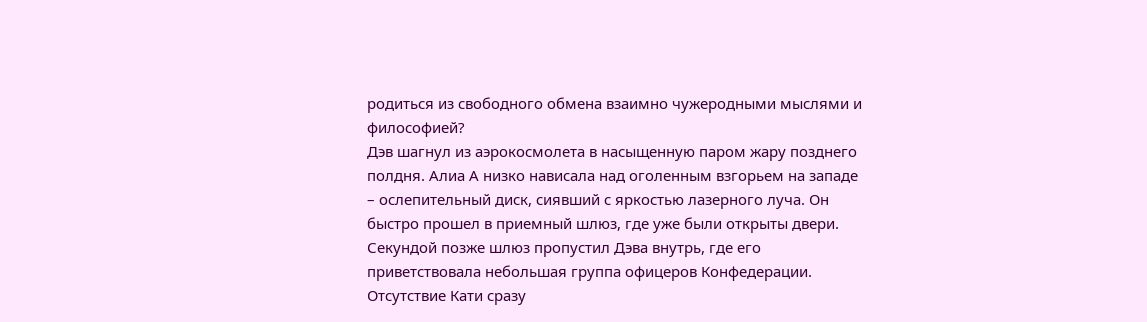родиться из свободного обмена взаимно чужеродными мыслями и философией?
Дэв шагнул из аэрокосмолета в насыщенную паром жару позднего полдня. Алиа А низко нависала над оголенным взгорьем на западе – ослепительный диск, сиявший с яркостью лазерного луча. Он быстро прошел в приемный шлюз, где уже были открыты двери. Секундой позже шлюз пропустил Дэва внутрь, где его приветствовала небольшая группа офицеров Конфедерации.
Отсутствие Кати сразу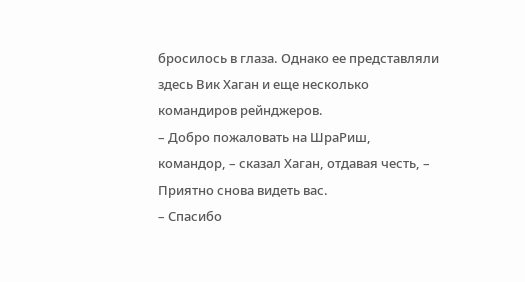бросилось в глаза. Однако ее представляли здесь Вик Хаган и еще несколько командиров рейнджеров.
– Добро пожаловать на ШраРиш, командор, – сказал Хаган, отдавая честь, – Приятно снова видеть вас.
– Спасибо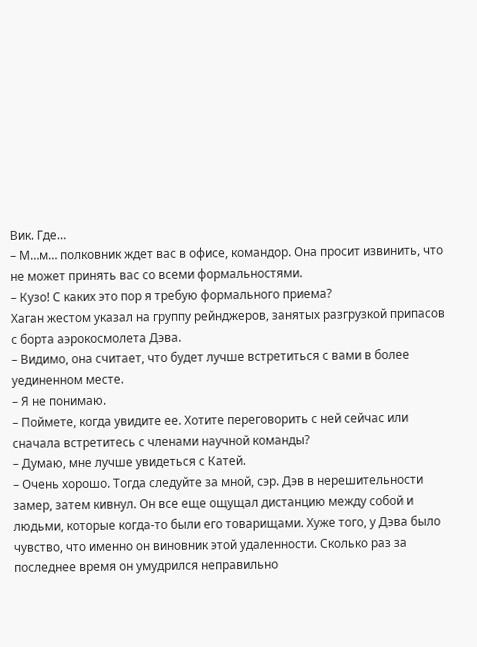Вик. Где…
– М…м… полковник ждет вас в офисе, командор. Она просит извинить, что не может принять вас со всеми формальностями.
– Кузо! С каких это пор я требую формального приема?
Хаган жестом указал на группу рейнджеров, занятых разгрузкой припасов с борта аэрокосмолета Дэва.
– Видимо, она считает, что будет лучше встретиться с вами в более уединенном месте.
– Я не понимаю.
– Поймете, когда увидите ее. Хотите переговорить с ней сейчас или сначала встретитесь с членами научной команды?
– Думаю, мне лучше увидеться с Катей.
– Очень хорошо. Тогда следуйте за мной, сэр. Дэв в нерешительности замер, затем кивнул. Он все еще ощущал дистанцию между собой и людьми, которые когда-то были его товарищами. Хуже того, у Дэва было чувство, что именно он виновник этой удаленности. Сколько раз за последнее время он умудрился неправильно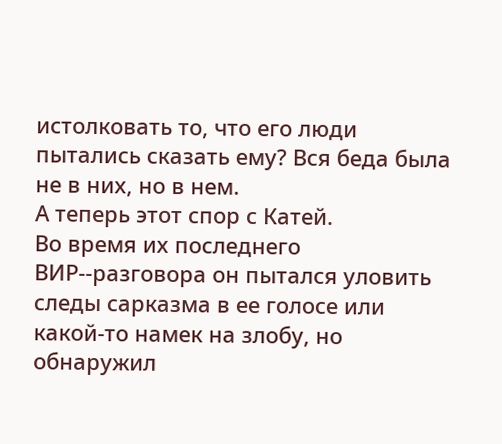истолковать то, что его люди пытались сказать ему? Вся беда была не в них, но в нем.
А теперь этот спор с Катей.
Во время их последнего ВИР--разговора он пытался уловить следы сарказма в ее голосе или какой-то намек на злобу, но обнаружил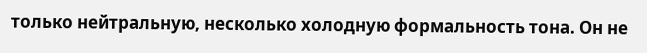только нейтральную, несколько холодную формальность тона. Он не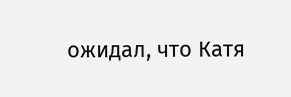ожидал, что Катя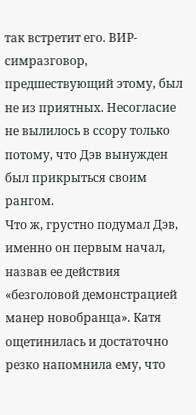так встретит его. ВИР-симразговор, предшествующий этому, был не из приятных. Несогласие не вылилось в ссору только потому, что Дэв вынужден был прикрыться своим рангом.
Что ж, грустно подумал Дэв, именно он первым начал, назвав ее действия «безголовой демонстрацией манер новобранца». Катя ощетинилась и достаточно резко напомнила ему, что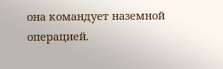она командует наземной операцией.